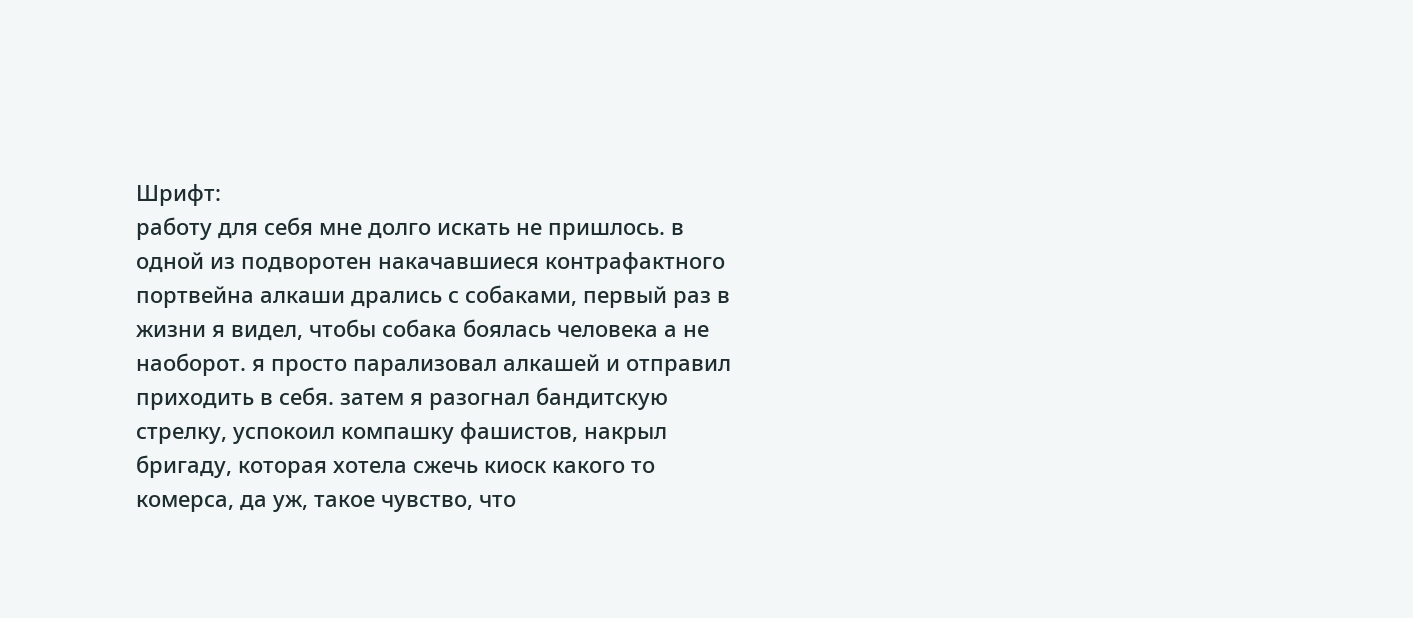Шрифт:
работу для себя мне долго искать не пришлось. в одной из подворотен накачавшиеся контрафактного портвейна алкаши дрались с собаками, первый раз в жизни я видел, чтобы собака боялась человека а не наоборот. я просто парализовал алкашей и отправил приходить в себя. затем я разогнал бандитскую стрелку, успокоил компашку фашистов, накрыл бригаду, которая хотела сжечь киоск какого то комерса, да уж, такое чувство, что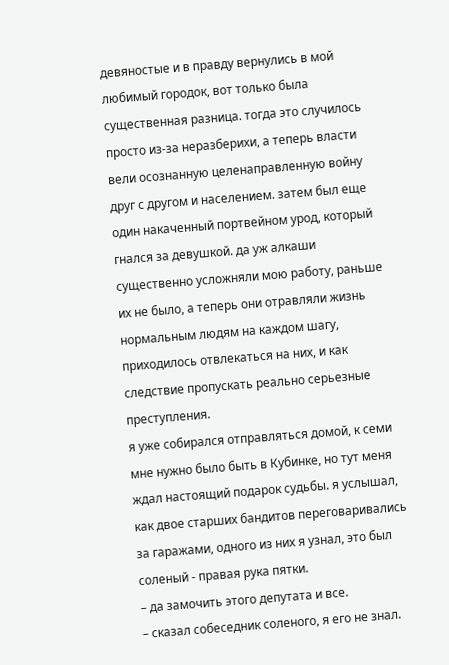девяностые и в правду вернулись в мой любимый городок, вот только была существенная разница. тогда это случилось просто из-за неразберихи, а теперь власти вели осознанную целенаправленную войну друг с другом и населением. затем был еще один накаченный портвейном урод, который гнался за девушкой. да уж алкаши существенно усложняли мою работу, раньше их не было, а теперь они отравляли жизнь нормальным людям на каждом шагу, приходилось отвлекаться на них, и как следствие пропускать реально серьезные преступления.
я уже собирался отправляться домой, к семи мне нужно было быть в Кубинке, но тут меня ждал настоящий подарок судьбы. я услышал, как двое старших бандитов переговаривались за гаражами, одного из них я узнал, это был соленый - правая рука пятки.
– да замочить этого депутата и все.
– сказал собеседник соленого, я его не знал.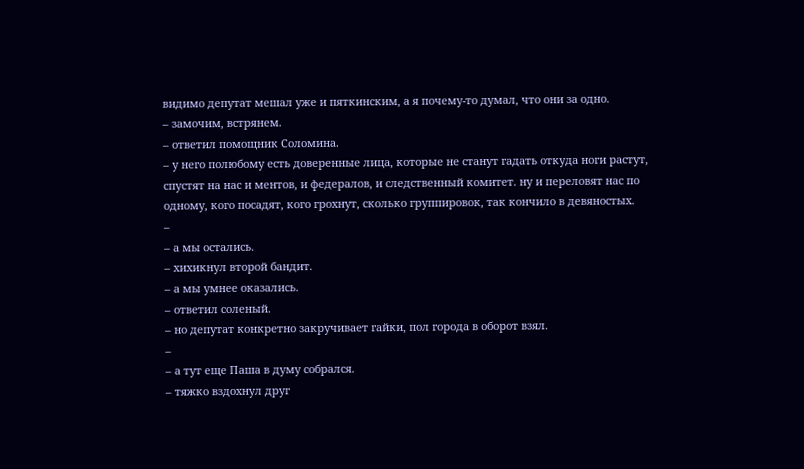видимо депутат мешал уже и пяткинским, а я почему-то думал, что они за одно.
– замочим, встрянем.
– ответил помощник Соломина.
– у него полюбому есть доверенные лица, которые не станут гадать откуда ноги растут, спустят на нас и ментов, и федералов, и следственный комитет. ну и переловят нас по одному, кого посадят, кого грохнут, сколько группировок, так кончило в девяностых.
–
– а мы остались.
– хихикнул второй бандит.
– а мы умнее оказались.
– ответил соленый.
– но депутат конкретно закручивает гайки, пол города в оборот взял.
–
– а тут еще Паша в думу собрался.
– тяжко вздохнул друг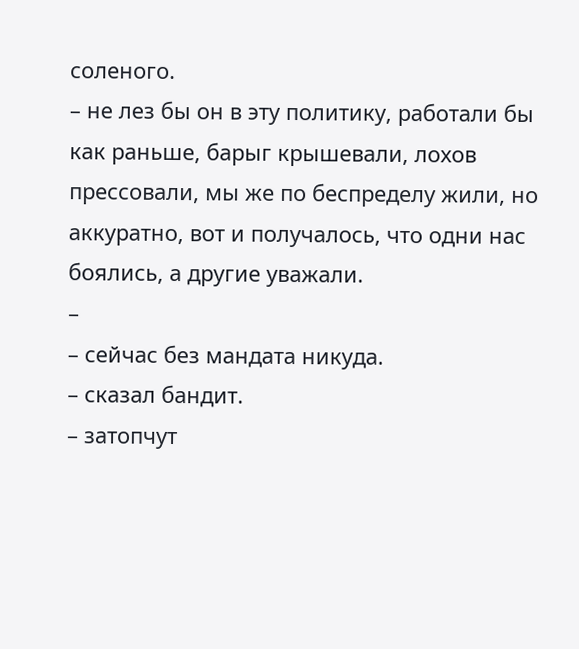соленого.
– не лез бы он в эту политику, работали бы как раньше, барыг крышевали, лохов прессовали, мы же по беспределу жили, но аккуратно, вот и получалось, что одни нас боялись, а другие уважали.
–
– сейчас без мандата никуда.
– сказал бандит.
– затопчут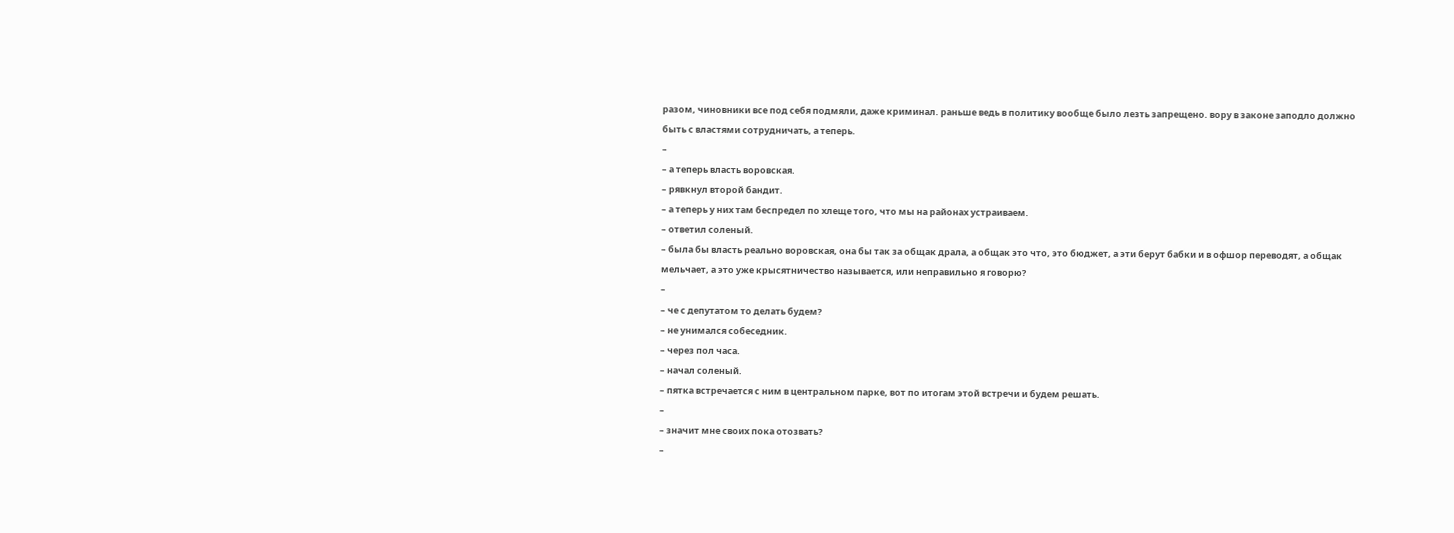разом, чиновники все под себя подмяли, даже криминал. раньше ведь в политику вообще было лезть запрещено. вору в законе заподло должно быть с властями сотрудничать, а теперь.
–
– а теперь власть воровская.
– рявкнул второй бандит.
– а теперь у них там беспредел по хлеще того, что мы на районах устраиваем.
– ответил соленый.
– была бы власть реально воровская, она бы так за общак драла, а общак это что, это бюджет, а эти берут бабки и в офшор переводят, а общак мельчает, а это уже крысятничество называется, или неправильно я говорю?
–
– че с депутатом то делать будем?
– не унимался собеседник.
– через пол часа.
– начал соленый.
– пятка встречается с ним в центральном парке, вот по итогам этой встречи и будем решать.
–
– значит мне своих пока отозвать?
–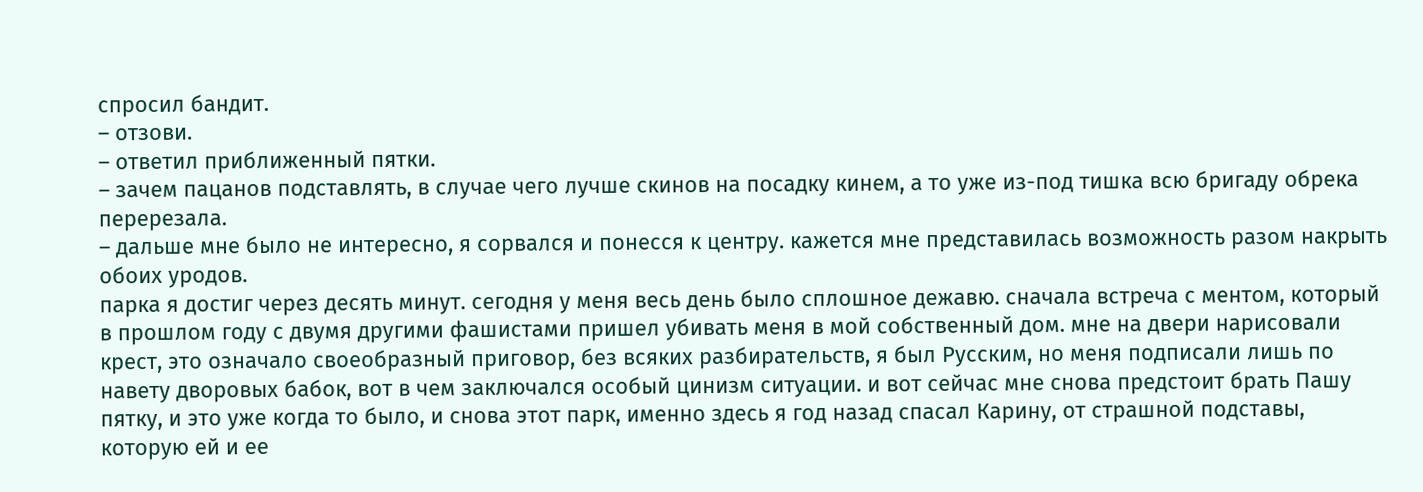спросил бандит.
– отзови.
– ответил приближенный пятки.
– зачем пацанов подставлять, в случае чего лучше скинов на посадку кинем, а то уже из-под тишка всю бригаду обрека перерезала.
– дальше мне было не интересно, я сорвался и понесся к центру. кажется мне представилась возможность разом накрыть обоих уродов.
парка я достиг через десять минут. сегодня у меня весь день было сплошное дежавю. сначала встреча с ментом, который в прошлом году с двумя другими фашистами пришел убивать меня в мой собственный дом. мне на двери нарисовали крест, это означало своеобразный приговор, без всяких разбирательств, я был Русским, но меня подписали лишь по навету дворовых бабок, вот в чем заключался особый цинизм ситуации. и вот сейчас мне снова предстоит брать Пашу пятку, и это уже когда то было, и снова этот парк, именно здесь я год назад спасал Карину, от страшной подставы, которую ей и ее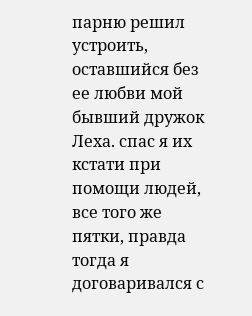парню решил устроить, оставшийся без ее любви мой бывший дружок Леха. спас я их кстати при помощи людей, все того же пятки, правда тогда я договаривался с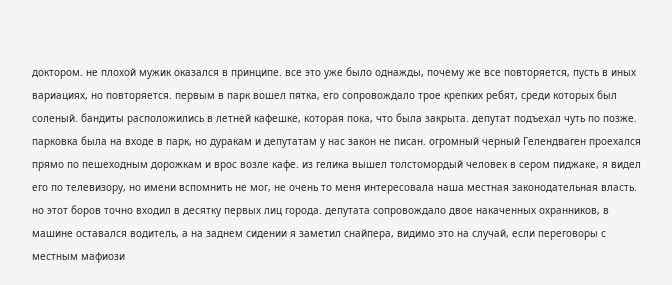доктором. не плохой мужик оказался в принципе. все это уже было однажды, почему же все повторяется, пусть в иных вариациях, но повторяется. первым в парк вошел пятка, его сопровождало трое крепких ребят, среди которых был соленый. бандиты расположились в летней кафешке, которая пока, что была закрыта. депутат подъехал чуть по позже. парковка была на входе в парк, но дуракам и депутатам у нас закон не писан. огромный черный Гелендваген проехался прямо по пешеходным дорожкам и врос возле кафе. из гелика вышел толстомордый человек в сером пиджаке, я видел его по телевизору, но имени вспомнить не мог, не очень то меня интересовала наша местная законодательная власть. но этот боров точно входил в десятку первых лиц города. депутата сопровождало двое накаченных охранников, в машине оставался водитель, а на заднем сидении я заметил снайпера, видимо это на случай, если переговоры с местным мафиози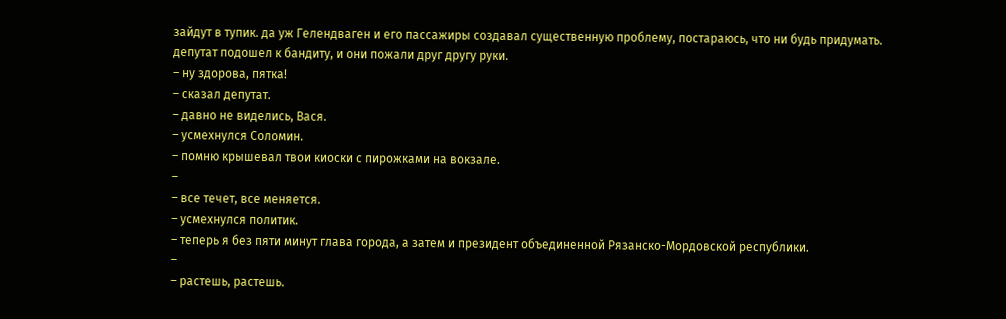зайдут в тупик. да уж Гелендваген и его пассажиры создавал существенную проблему, постараюсь, что ни будь придумать.
депутат подошел к бандиту, и они пожали друг другу руки.
– ну здорова, пятка!
– сказал депутат.
– давно не виделись, Вася.
– усмехнулся Соломин.
– помню крышевал твои киоски с пирожками на вокзале.
–
– все течет, все меняется.
– усмехнулся политик.
– теперь я без пяти минут глава города, а затем и президент объединенной Рязанско-Мордовской республики.
–
– растешь, растешь.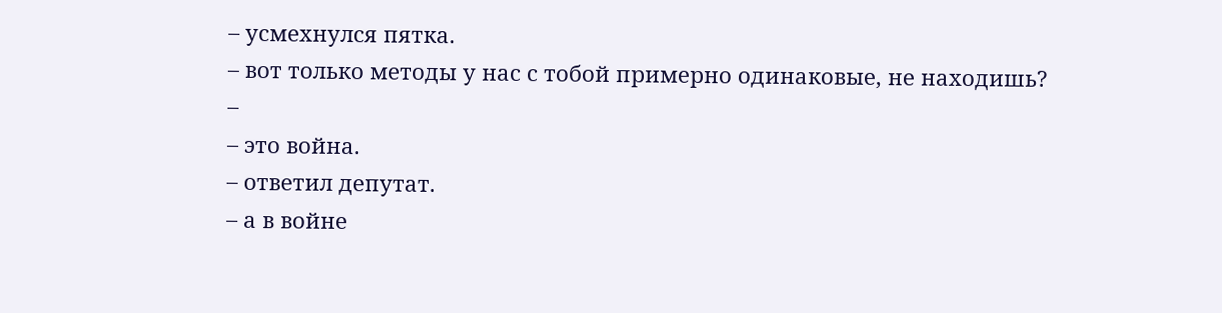– усмехнулся пятка.
– вот только методы у нас с тобой примерно одинаковые, не находишь?
–
– это война.
– ответил депутат.
– а в войне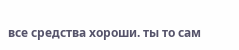все средства хороши. ты то сам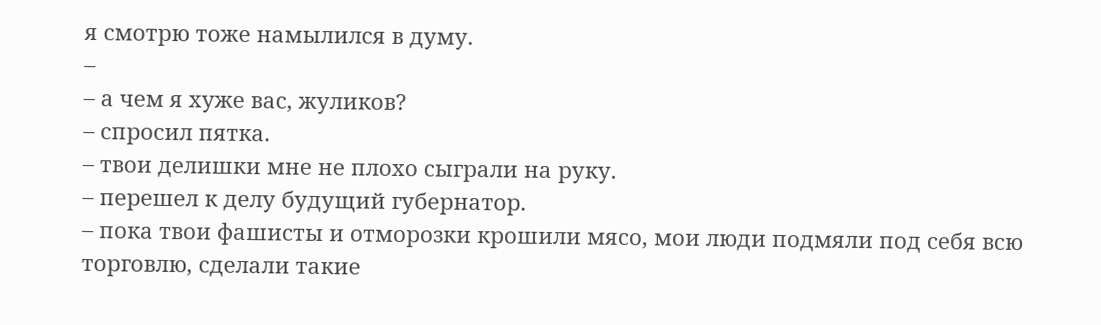я смотрю тоже намылился в думу.
–
– а чем я хуже вас, жуликов?
– спросил пятка.
– твои делишки мне не плохо сыграли на руку.
– перешел к делу будущий губернатор.
– пока твои фашисты и отморозки крошили мясо, мои люди подмяли под себя всю торговлю, сделали такие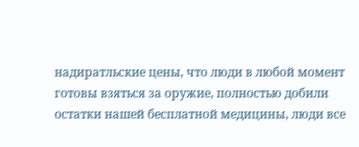надиратльские цены, что люди в любой момент готовы взяться за оружие, полностью добили остатки нашей бесплатной медицины, люди все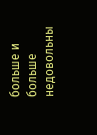больше и больше недовольны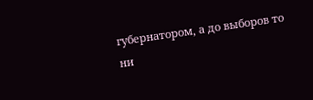губернатором, а до выборов то ни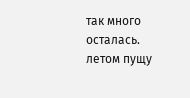так много осталась. летом пущу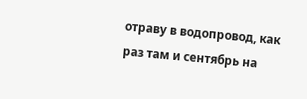отраву в водопровод, как раз там и сентябрь на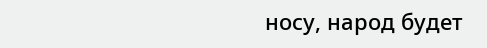носу, народ будет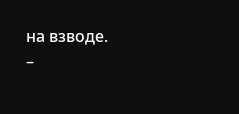на взводе.
–